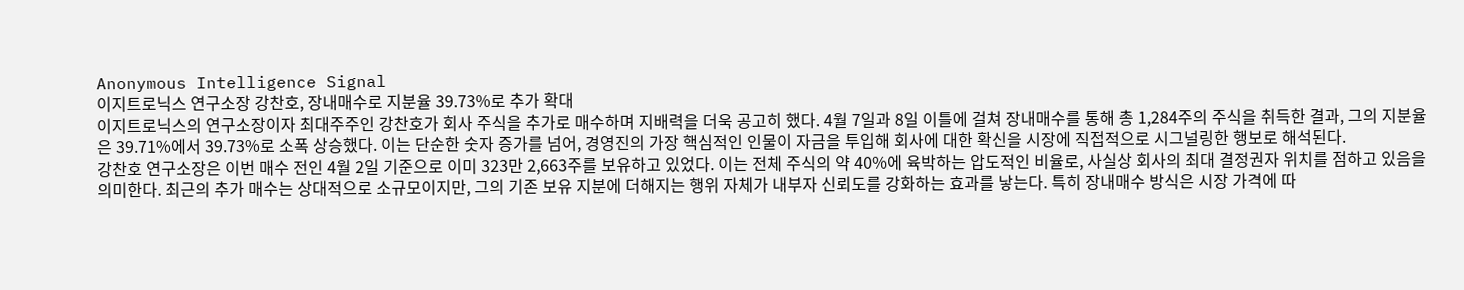Anonymous Intelligence Signal
이지트로닉스 연구소장 강찬호, 장내매수로 지분율 39.73%로 추가 확대
이지트로닉스의 연구소장이자 최대주주인 강찬호가 회사 주식을 추가로 매수하며 지배력을 더욱 공고히 했다. 4월 7일과 8일 이틀에 걸쳐 장내매수를 통해 총 1,284주의 주식을 취득한 결과, 그의 지분율은 39.71%에서 39.73%로 소폭 상승했다. 이는 단순한 숫자 증가를 넘어, 경영진의 가장 핵심적인 인물이 자금을 투입해 회사에 대한 확신을 시장에 직접적으로 시그널링한 행보로 해석된다.
강찬호 연구소장은 이번 매수 전인 4월 2일 기준으로 이미 323만 2,663주를 보유하고 있었다. 이는 전체 주식의 약 40%에 육박하는 압도적인 비율로, 사실상 회사의 최대 결정권자 위치를 점하고 있음을 의미한다. 최근의 추가 매수는 상대적으로 소규모이지만, 그의 기존 보유 지분에 더해지는 행위 자체가 내부자 신뢰도를 강화하는 효과를 낳는다. 특히 장내매수 방식은 시장 가격에 따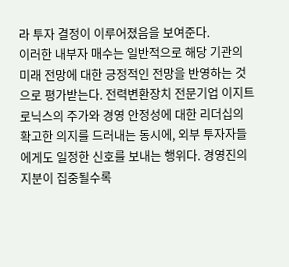라 투자 결정이 이루어졌음을 보여준다.
이러한 내부자 매수는 일반적으로 해당 기관의 미래 전망에 대한 긍정적인 전망을 반영하는 것으로 평가받는다. 전력변환장치 전문기업 이지트로닉스의 주가와 경영 안정성에 대한 리더십의 확고한 의지를 드러내는 동시에, 외부 투자자들에게도 일정한 신호를 보내는 행위다. 경영진의 지분이 집중될수록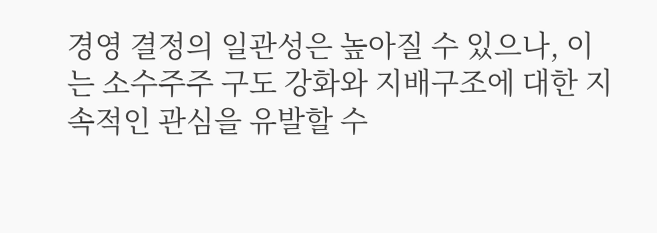경영 결정의 일관성은 높아질 수 있으나, 이는 소수주주 구도 강화와 지배구조에 대한 지속적인 관심을 유발할 수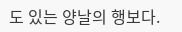도 있는 양날의 행보다.